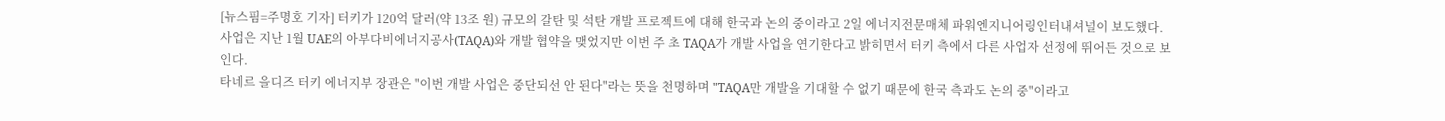[뉴스핌=주명호 기자] 터키가 120억 달러(약 13조 원) 규모의 갈탄 및 석탄 개발 프로젝트에 대해 한국과 논의 중이라고 2일 에너지전문매체 파워엔지니어링인터내셔널이 보도했다.
사업은 지난 1월 UAE의 아부다비에너지공사(TAQA)와 개발 협약을 맺었지만 이번 주 초 TAQA가 개발 사업을 연기한다고 밝히면서 터키 측에서 다른 사업자 선정에 뛰어든 것으로 보인다.
타네르 을디즈 터키 에너지부 장관은 "이번 개발 사업은 중단되선 안 된다"라는 뜻을 천명하며 "TAQA만 개발을 기대할 수 없기 때문에 한국 측과도 논의 중"이라고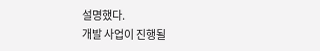설명했다.
개발 사업이 진행될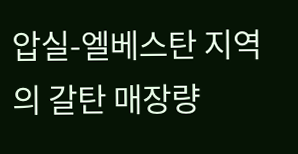압실-엘베스탄 지역의 갈탄 매장량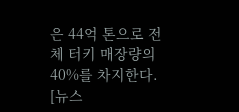은 44억 톤으로 전체 터키 매장량의 40%를 차지한다.
[뉴스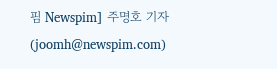핌 Newspim] 주명호 기자 (joomh@newspim.com)